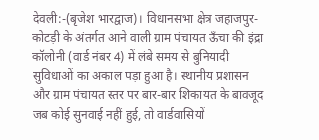देवली:-(बृजेश भारद्वाज)। विधानसभा क्षेत्र जहाजपुर-कोटड़ी के अंतर्गत आने वाली ग्राम पंचायत ऊँचा की इंद्रा कॉलोनी (वार्ड नंबर 4) में लंबे समय से बुनियादी सुविधाओं का अकाल पड़ा हुआ है। स्थानीय प्रशासन और ग्राम पंचायत स्तर पर बार-बार शिकायत के बावजूद जब कोई सुनवाई नहीं हुई, तो वार्डवासियों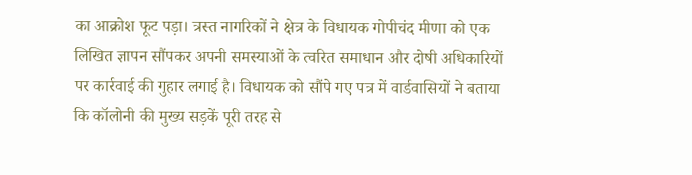का आक्रोश फूट पड़ा। त्रस्त नागरिकों ने क्षेत्र के विधायक गोपीचंद मीणा को एक लिखित ज्ञापन सौंपकर अपनी समस्याओं के त्वरित समाधान और दोषी अधिकारियों पर कार्रवाई की गुहार लगाई है। विधायक को सौंपे गए पत्र में वार्डवासियों ने बताया कि कॉलोनी की मुख्य सड़कें पूरी तरह से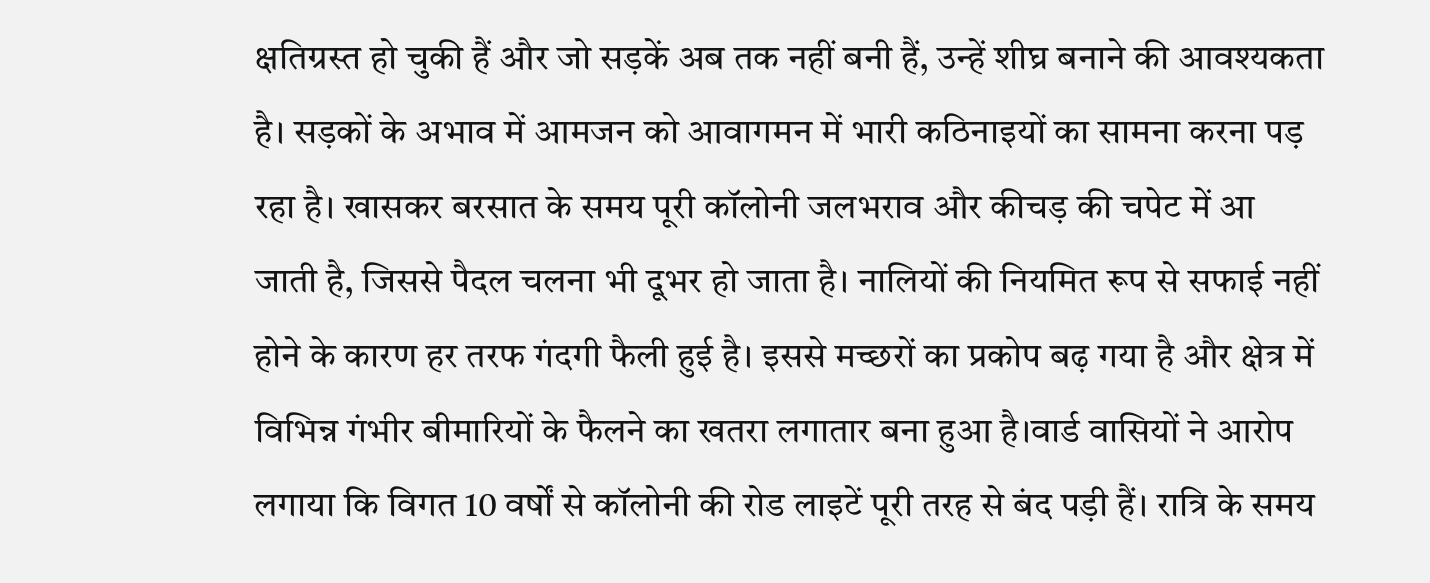क्षतिग्रस्त हो चुकी हैं और जो सड़कें अब तक नहीं बनी हैं, उन्हें शीघ्र बनाने की आवश्यकता है। सड़कों के अभाव में आमजन को आवागमन में भारी कठिनाइयों का सामना करना पड़ रहा है। खासकर बरसात के समय पूरी कॉलोनी जलभराव और कीचड़ की चपेट में आ जाती है, जिससे पैदल चलना भी दूभर हो जाता है। नालियों की नियमित रूप से सफाई नहीं होने के कारण हर तरफ गंदगी फैली हुई है। इससे मच्छरों का प्रकोप बढ़ गया है और क्षेत्र में विभिन्न गंभीर बीमारियों के फैलने का खतरा लगातार बना हुआ है।वार्ड वासियों ने आरोप लगाया कि विगत 10 वर्षों से कॉलोनी की रोड लाइटें पूरी तरह से बंद पड़ी हैं। रात्रि के समय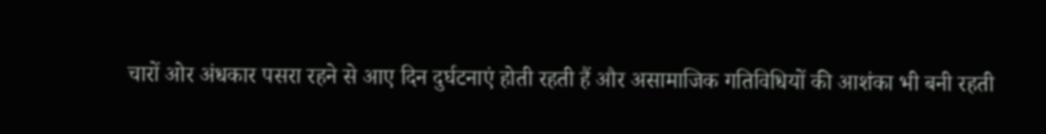चारों ओर अंधकार पसरा रहने से आए दिन दुर्घटनाएं होती रहती हैं और असामाजिक गतिविधियों की आशंका भी बनी रहती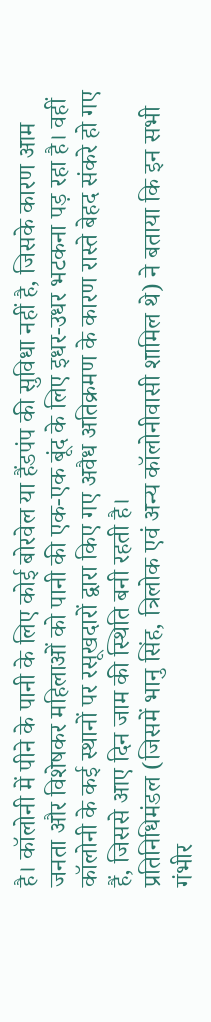है। कॉलोनी में पीने के पानी के लिए कोई बोरवेल या हैंडपंप की सुविधा नहीं है, जिसके कारण आम जनता और विशेषकर महिलाओं को पानी की एक-एक बूंद के लिए इधर-उधर भटकना पड़ रहा है। वहीं कॉलोनी के कई स्थानों पर रसूखदारों द्वारा किए गए अवैध अतिक्रमण के कारण रास्ते बेहद संकरे हो गए हैं, जिससे आए दिन जाम की स्थिति बनी रहती है।
प्रतिनिधिमंडल (जिसमें भानु सिंह, त्रिलोक एवं अन्य कॉलोनीवासी शामिल थे) ने बताया कि इन सभी गंभीर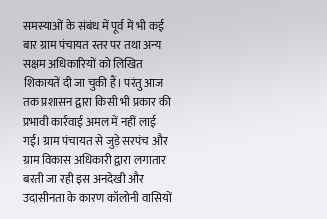समस्याओं के संबंध में पूर्व में भी कई बार ग्राम पंचायत स्तर पर तथा अन्य सक्षम अधिकारियों को लिखित शिकायतें दी जा चुकी हैं। परंतु आज तक प्रशासन द्वारा किसी भी प्रकार की प्रभावी कार्रवाई अमल में नहीं लाई गई। ग्राम पंचायत से जुड़े सरपंच और ग्राम विकास अधिकारी द्वारा लगातार बरती जा रही इस अनदेखी और उदासीनता के कारण कॉलोनी वासियों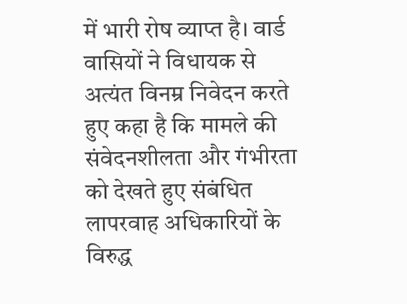में भारी रोष व्याप्त है। वार्ड वासियों ने विधायक से अत्यंत विनम्र निवेदन करते हुए कहा है कि मामले की संवेदनशीलता और गंभीरता को देखते हुए संबंधित लापरवाह अधिकारियों के विरुद्ध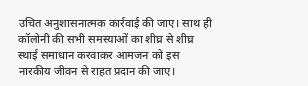उचित अनुशासनात्मक कार्रवाई की जाए। साथ ही कॉलोनी की सभी समस्याओं का शीघ्र से शीघ्र स्थाई समाधान करवाकर आमजन को इस नारकीय जीवन से राहत प्रदान की जाए।